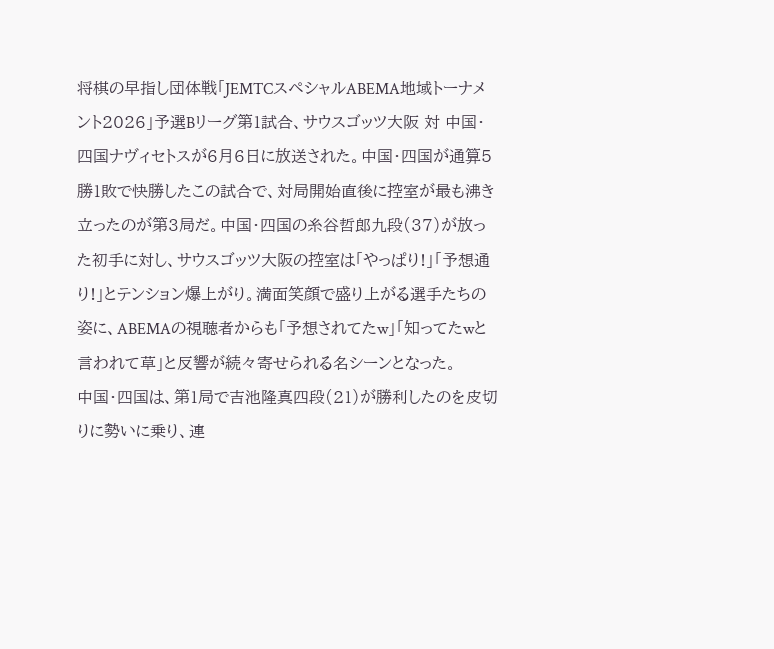将棋の早指し団体戦「JEMTCスペシャルABEMA地域トーナメント2026」予選Bリーグ第1試合、サウスゴッツ大阪 対 中国・四国ナヴィセトスが6月6日に放送された。中国・四国が通算5勝1敗で快勝したこの試合で、対局開始直後に控室が最も沸き立ったのが第3局だ。中国・四国の糸谷哲郎九段(37)が放った初手に対し、サウスゴッツ大阪の控室は「やっぱり!」「予想通り!」とテンション爆上がり。満面笑顔で盛り上がる選手たちの姿に、ABEMAの視聴者からも「予想されてたw」「知ってたwと言われて草」と反響が続々寄せられる名シーンとなった。
中国・四国は、第1局で吉池隆真四段(21)が勝利したのを皮切りに勢いに乗り、連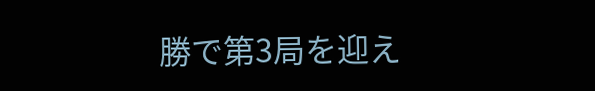勝で第3局を迎え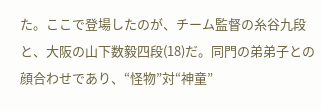た。ここで登場したのが、チーム監督の糸谷九段と、大阪の山下数毅四段(18)だ。同門の弟弟子との顔合わせであり、“怪物”対“神童”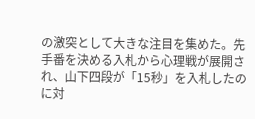の激突として大きな注目を集めた。先手番を決める入札から心理戦が展開され、山下四段が「15秒」を入札したのに対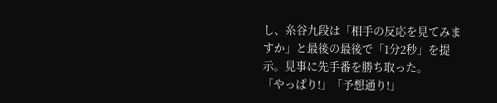し、糸谷九段は「相手の反応を見てみますか」と最後の最後で「1分2秒」を提示。見事に先手番を勝ち取った。
「やっぱり!」「予想通り!」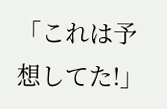「これは予想してた!」